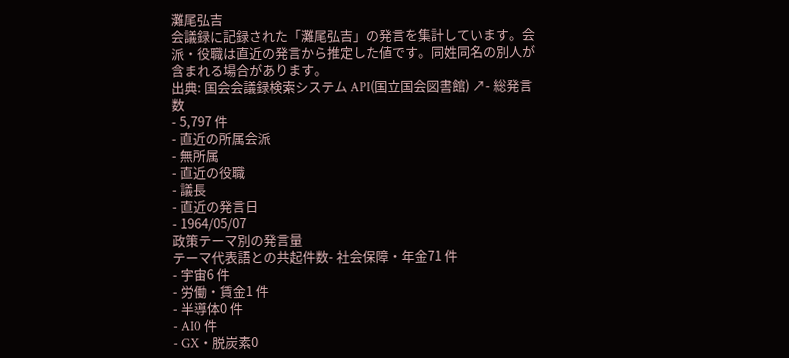灘尾弘吉
会議録に記録された「灘尾弘吉」の発言を集計しています。会派・役職は直近の発言から推定した値です。同姓同名の別人が含まれる場合があります。
出典: 国会会議録検索システム API(国立国会図書館) ↗- 総発言数
- 5,797 件
- 直近の所属会派
- 無所属
- 直近の役職
- 議長
- 直近の発言日
- 1964/05/07
政策テーマ別の発言量
テーマ代表語との共起件数- 社会保障・年金71 件
- 宇宙6 件
- 労働・賃金1 件
- 半導体0 件
- AI0 件
- GX・脱炭素0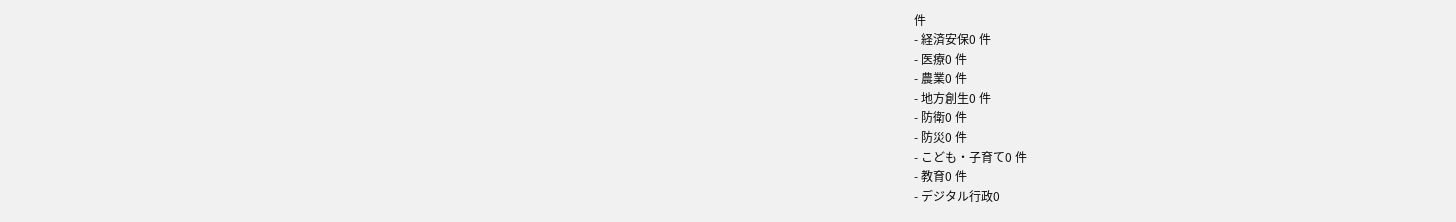件
- 経済安保0 件
- 医療0 件
- 農業0 件
- 地方創生0 件
- 防衛0 件
- 防災0 件
- こども・子育て0 件
- 教育0 件
- デジタル行政0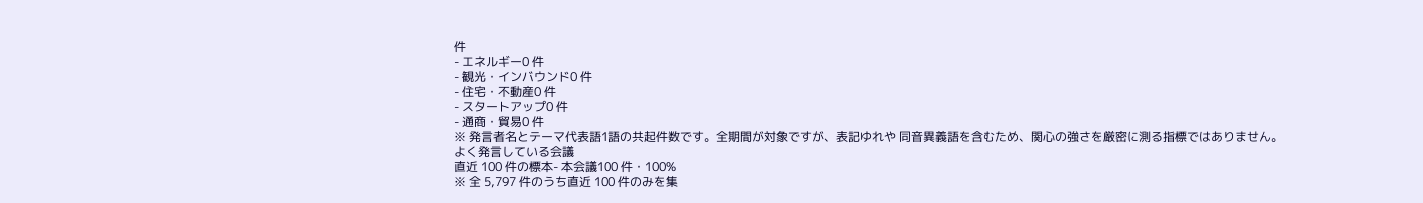件
- エネルギー0 件
- 観光・インバウンド0 件
- 住宅・不動産0 件
- スタートアップ0 件
- 通商・貿易0 件
※ 発言者名とテーマ代表語1語の共起件数です。全期間が対象ですが、表記ゆれや 同音異義語を含むため、関心の強さを厳密に測る指標ではありません。
よく発言している会議
直近 100 件の標本- 本会議100 件・100%
※ 全 5,797 件のうち直近 100 件のみを集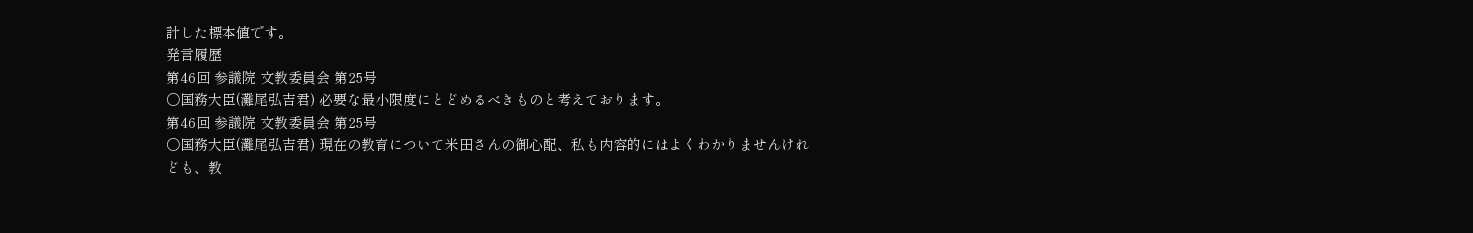計した標本値です。
発言履歴
第46回 参議院 文教委員会 第25号
○国務大臣(灘尾弘吉君) 必要な最小限度にとどめるべきものと考えております。
第46回 参議院 文教委員会 第25号
○国務大臣(灘尾弘吉君) 現在の教育について米田さんの御心配、私も内容的にはよくわかりませんけれども、教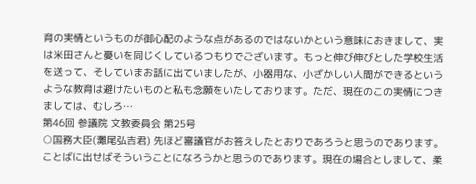育の実情というものが御心配のような点があるのではないかという意味におきまして、実は米田さんと憂いを同じくしているつもりでございます。もっと伸び伸びとした学校生活を送って、そしていまお話に出ていましたが、小器用な、小ざかしい人間ができるというような教育は避けたいものと私も念願をいたしております。ただ、現在のこの実情につきましては、むしろ…
第46回 参議院 文教委員会 第25号
○国務大臣(灘尾弘吉君) 先ほど審議官がお答えしたとおりであろうと思うのであります。ことばに出せばそういうことになろうかと思うのであります。現在の場合としまして、柔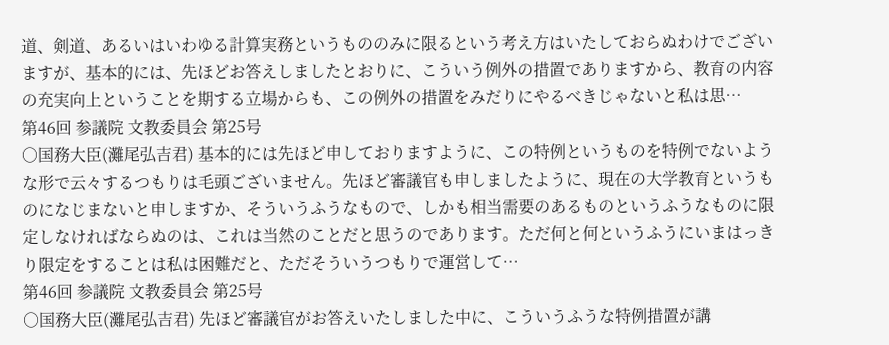道、剣道、あるいはいわゆる計算実務というもののみに限るという考え方はいたしておらぬわけでございますが、基本的には、先ほどお答えしましたとおりに、こういう例外の措置でありますから、教育の内容の充実向上ということを期する立場からも、この例外の措置をみだりにやるべきじゃないと私は思…
第46回 参議院 文教委員会 第25号
○国務大臣(灘尾弘吉君) 基本的には先ほど申しておりますように、この特例というものを特例でないような形で云々するつもりは毛頭ございません。先ほど審議官も申しましたように、現在の大学教育というものになじまないと申しますか、そういうふうなもので、しかも相当需要のあるものというふうなものに限定しなければならぬのは、これは当然のことだと思うのであります。ただ何と何というふうにいまはっきり限定をすることは私は困難だと、ただそういうつもりで運営して…
第46回 参議院 文教委員会 第25号
○国務大臣(灘尾弘吉君) 先ほど審議官がお答えいたしました中に、こういうふうな特例措置が講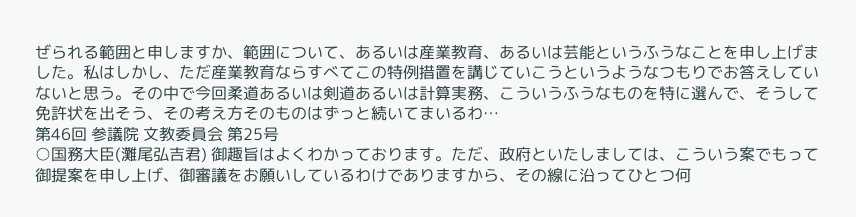ぜられる範囲と申しますか、範囲について、あるいは産業教育、あるいは芸能というふうなことを申し上げました。私はしかし、ただ産業教育ならすべてこの特例措置を講じていこうというようなつもりでお答えしていないと思う。その中で今回柔道あるいは剣道あるいは計算実務、こういうふうなものを特に選んで、そうして免許状を出そう、その考え方そのものはずっと続いてまいるわ…
第46回 参議院 文教委員会 第25号
○国務大臣(灘尾弘吉君) 御趣旨はよくわかっております。ただ、政府といたしましては、こういう案でもって御提案を申し上げ、御審議をお願いしているわけでありますから、その線に沿ってひとつ何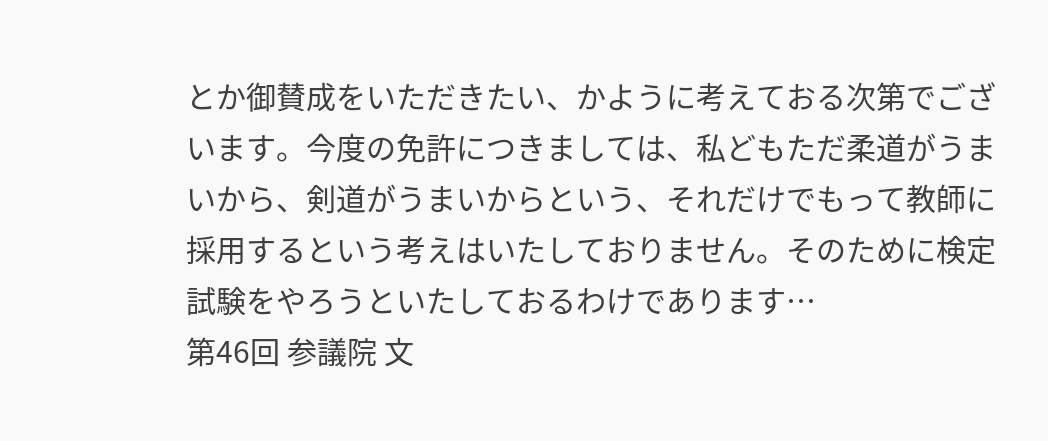とか御賛成をいただきたい、かように考えておる次第でございます。今度の免許につきましては、私どもただ柔道がうまいから、剣道がうまいからという、それだけでもって教師に採用するという考えはいたしておりません。そのために検定試験をやろうといたしておるわけであります…
第46回 参議院 文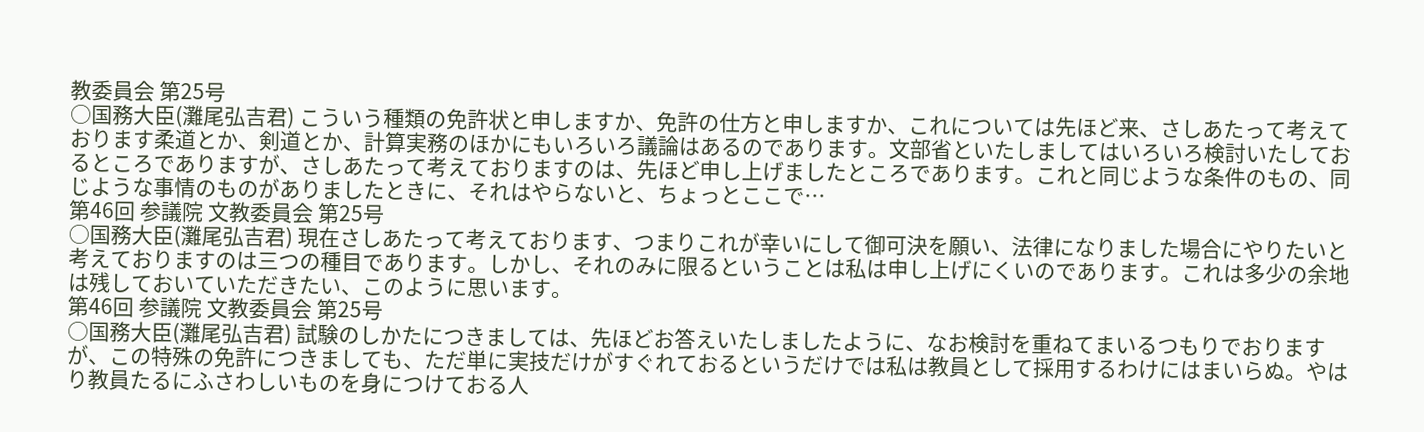教委員会 第25号
○国務大臣(灘尾弘吉君) こういう種類の免許状と申しますか、免許の仕方と申しますか、これについては先ほど来、さしあたって考えております柔道とか、剣道とか、計算実務のほかにもいろいろ議論はあるのであります。文部省といたしましてはいろいろ検討いたしておるところでありますが、さしあたって考えておりますのは、先ほど申し上げましたところであります。これと同じような条件のもの、同じような事情のものがありましたときに、それはやらないと、ちょっとここで…
第46回 参議院 文教委員会 第25号
○国務大臣(灘尾弘吉君) 現在さしあたって考えております、つまりこれが幸いにして御可決を願い、法律になりました場合にやりたいと考えておりますのは三つの種目であります。しかし、それのみに限るということは私は申し上げにくいのであります。これは多少の余地は残しておいていただきたい、このように思います。
第46回 参議院 文教委員会 第25号
○国務大臣(灘尾弘吉君) 試験のしかたにつきましては、先ほどお答えいたしましたように、なお検討を重ねてまいるつもりでおりますが、この特殊の免許につきましても、ただ単に実技だけがすぐれておるというだけでは私は教員として採用するわけにはまいらぬ。やはり教員たるにふさわしいものを身につけておる人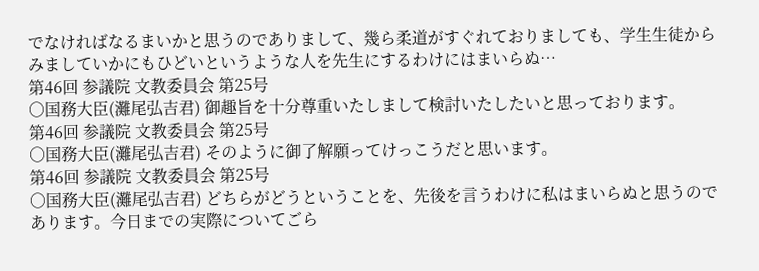でなければなるまいかと思うのでありまして、幾ら柔道がすぐれておりましても、学生生徒からみましていかにもひどいというような人を先生にするわけにはまいらぬ…
第46回 参議院 文教委員会 第25号
○国務大臣(灘尾弘吉君) 御趣旨を十分尊重いたしまして検討いたしたいと思っております。
第46回 参議院 文教委員会 第25号
○国務大臣(灘尾弘吉君) そのように御了解願ってけっこうだと思います。
第46回 参議院 文教委員会 第25号
○国務大臣(灘尾弘吉君) どちらがどうということを、先後を言うわけに私はまいらぬと思うのであります。今日までの実際についてごら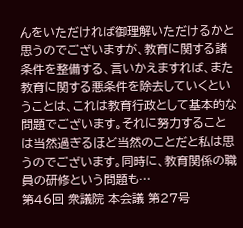んをいただければ御理解いただけるかと思うのでございますが、教育に関する諸条件を整備する、言いかえますれば、また教育に関する悪条件を除去していくということは、これは教育行政として基本的な問題でございます。それに努力することは当然過ぎるほど当然のことだと私は思うのでございます。同時に、教育関係の職員の研修という問題も…
第46回 衆議院 本会議 第27号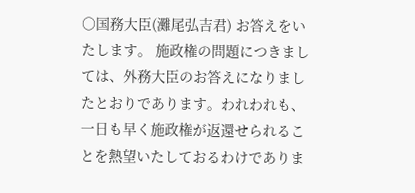○国務大臣(灘尾弘吉君) お答えをいたします。 施政権の問題につきましては、外務大臣のお答えになりましたとおりであります。われわれも、一日も早く施政権が返還せられることを熱望いたしておるわけでありま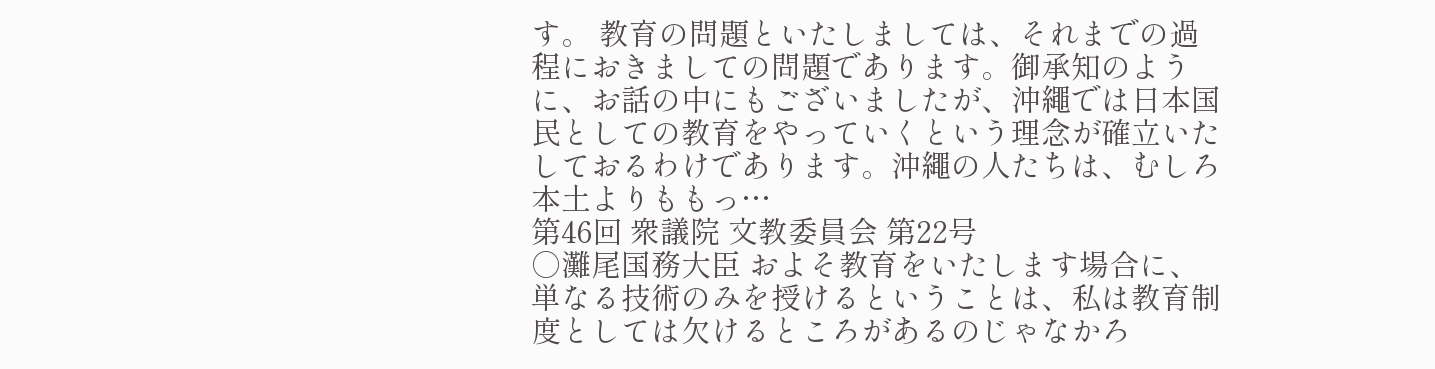す。 教育の問題といたしましては、それまでの過程におきましての問題であります。御承知のように、お話の中にもございましたが、沖繩では日本国民としての教育をやっていくという理念が確立いたしておるわけであります。沖繩の人たちは、むしろ本土よりももっ…
第46回 衆議院 文教委員会 第22号
○灘尾国務大臣 およそ教育をいたします場合に、単なる技術のみを授けるということは、私は教育制度としては欠けるところがあるのじゃなかろ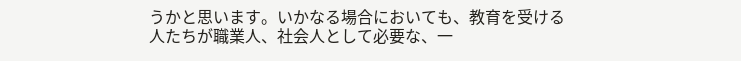うかと思います。いかなる場合においても、教育を受ける人たちが職業人、社会人として必要な、一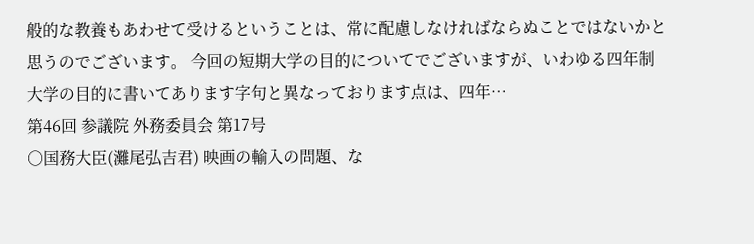般的な教養もあわせて受けるということは、常に配慮しなければならぬことではないかと思うのでございます。 今回の短期大学の目的についてでございますが、いわゆる四年制大学の目的に書いてあります字句と異なっております点は、四年…
第46回 参議院 外務委員会 第17号
○国務大臣(灘尾弘吉君) 映画の輸入の問題、な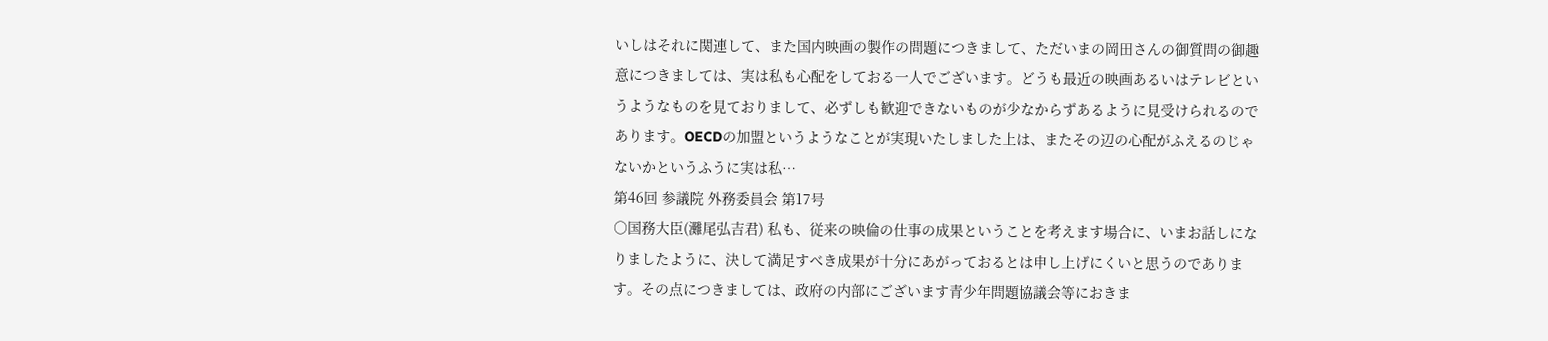いしはそれに関連して、また国内映画の製作の問題につきまして、ただいまの岡田さんの御質問の御趣意につきましては、実は私も心配をしておる一人でございます。どうも最近の映画あるいはテレビというようなものを見ておりまして、必ずしも歓迎できないものが少なからずあるように見受けられるのであります。OECDの加盟というようなことが実現いたしました上は、またその辺の心配がふえるのじゃないかというふうに実は私…
第46回 参議院 外務委員会 第17号
○国務大臣(灘尾弘吉君) 私も、従来の映倫の仕事の成果ということを考えます場合に、いまお話しになりましたように、決して満足すべき成果が十分にあがっておるとは申し上げにくいと思うのであります。その点につきましては、政府の内部にございます青少年問題協議会等におきま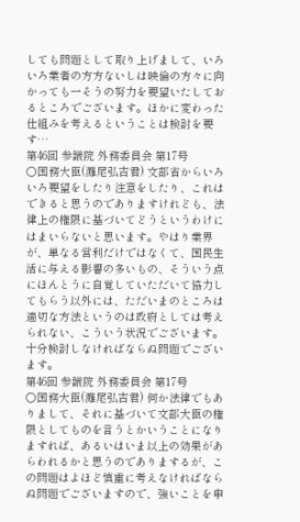しても問題として取り上げまして、いろいろ業者の方方ないしは映倫の方々に向かっても一そうの努力を要望いたしておるところでございます。ほかに変わった仕組みを考えるということは検討を要す…
第46回 参議院 外務委員会 第17号
○国務大臣(灘尾弘吉君) 文部省からいろいろ要望をしたり注意をしたり、これはできると思うのでありますけれども、法律上の権限に基づいてどうというわけにはまいらないと思います。やはり業界が、単なる営利だけではなくて、国民生活に与える影響の多いもの、そういう点にほんとうに自覚していただいて協力してもらう以外には、ただいまのところは適切な方法というのは政府としては考えられない、こういう状況でございます。十分検討しなければならぬ問題でございます。
第46回 参議院 外務委員会 第17号
○国務大臣(灘尾弘吉君) 何か法律でもありまして、それに基づいて文部大臣の権限としてものを言うとかいうことになりますれば、あるいはいま以上の効果があらわれるかと思うのでありまするが、この問題はよほど慎重に考えなければならぬ問題でございますので、強いことを申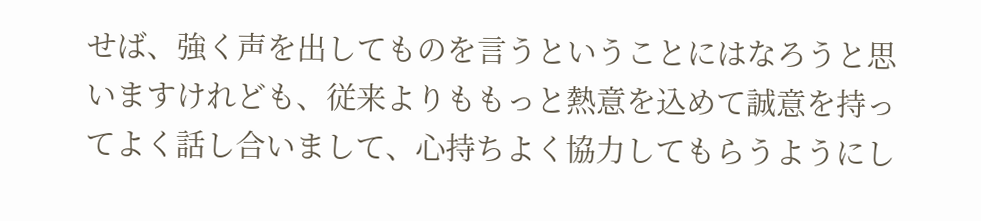せば、強く声を出してものを言うということにはなろうと思いますけれども、従来よりももっと熱意を込めて誠意を持ってよく話し合いまして、心持ちよく協力してもらうようにし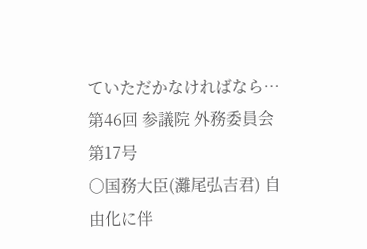ていただかなければなら…
第46回 参議院 外務委員会 第17号
○国務大臣(灘尾弘吉君) 自由化に伴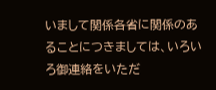いまして関係各省に関係のあることにつきましては、いろいろ御連絡をいただ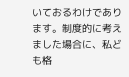いておるわけであります。制度的に考えました場合に、私ども格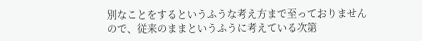別なことをするというふうな考え方まで至っておりませんので、従来のままというふうに考えている次第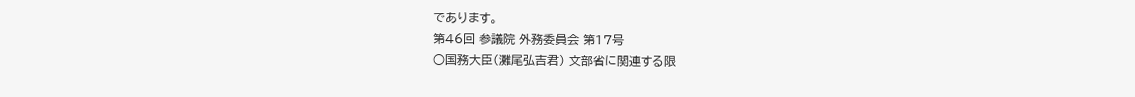であります。
第46回 参議院 外務委員会 第17号
○国務大臣(灘尾弘吉君) 文部省に関連する限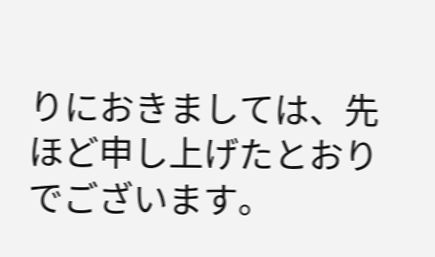りにおきましては、先ほど申し上げたとおりでございます。